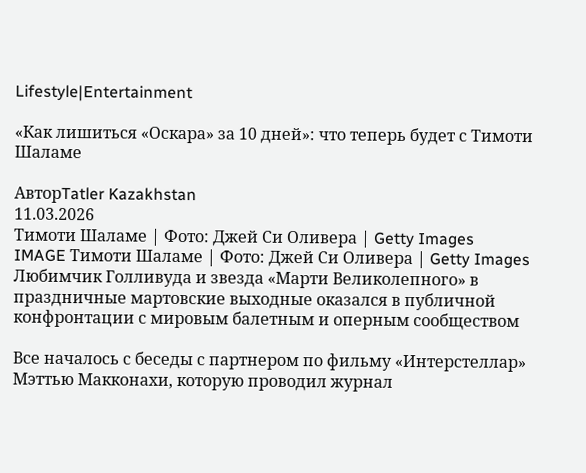Lifestyle|Entertainment

«Как лишиться «Оскара» за 10 дней»: что теперь будет с Тимоти Шаламе

АвторTatler Kazakhstan
11.03.2026
Тимоти Шаламе | Фото: Джей Си Оливера | Getty Images
IMAGE Тимоти Шаламе | Фото: Джей Си Оливера | Getty Images
Любимчик Голливуда и звезда «Марти Великолепного» в праздничные мартовские выходные оказался в публичной конфронтации с мировым балетным и оперным сообществом

Все началось с беседы с партнером по фильму «Интерстеллар» Мэттью Макконахи, которую проводил журнал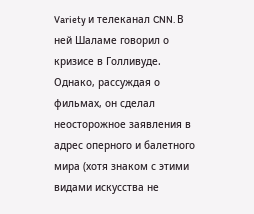Variety и телеканал CNN. В ней Шаламе говорил о кризисе в Голливуде. Однако, рассуждая о фильмах, он сделал неосторожное заявления в адрес оперного и балетного мира (хотя знаком с этими видами искусства не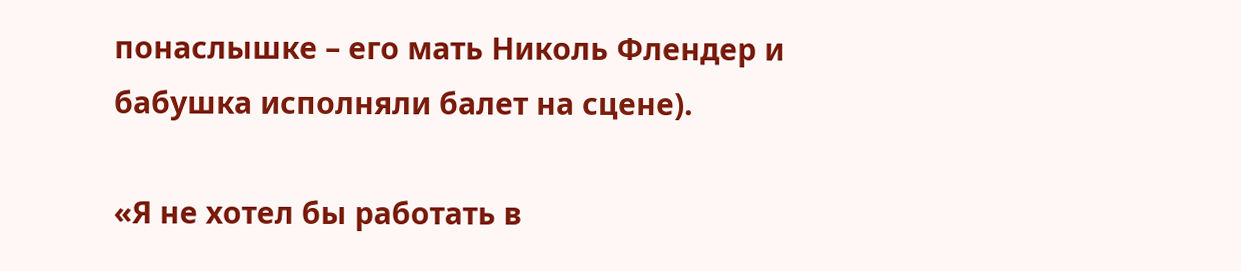понаслышке – его мать Николь Флендер и бабушка исполняли балет на сцене).

«Я не хотел бы работать в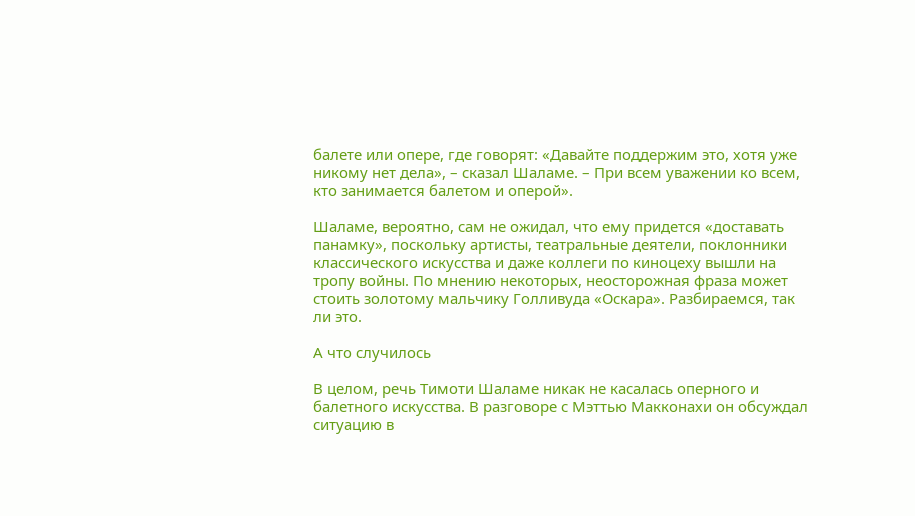балете или опере, где говорят: «Давайте поддержим это, хотя уже никому нет дела», – сказал Шаламе. – При всем уважении ко всем, кто занимается балетом и оперой».

Шаламе, вероятно, сам не ожидал, что ему придется «доставать панамку», поскольку артисты, театральные деятели, поклонники классического искусства и даже коллеги по киноцеху вышли на тропу войны. По мнению некоторых, неосторожная фраза может стоить золотому мальчику Голливуда «Оскара». Разбираемся, так ли это.

А что случилось

В целом, речь Тимоти Шаламе никак не касалась оперного и балетного искусства. В разговоре с Мэттью Макконахи он обсуждал ситуацию в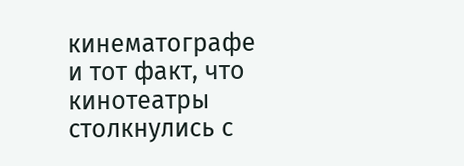кинематографе и тот факт, что кинотеатры столкнулись с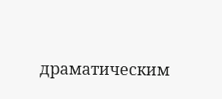драматическим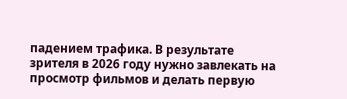падением трафика. В результате зрителя в 2026 году нужно завлекать на просмотр фильмов и делать первую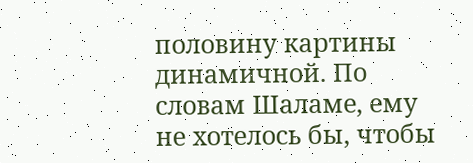половину картины динамичной. По словам Шаламе, ему не хотелось бы, чтобы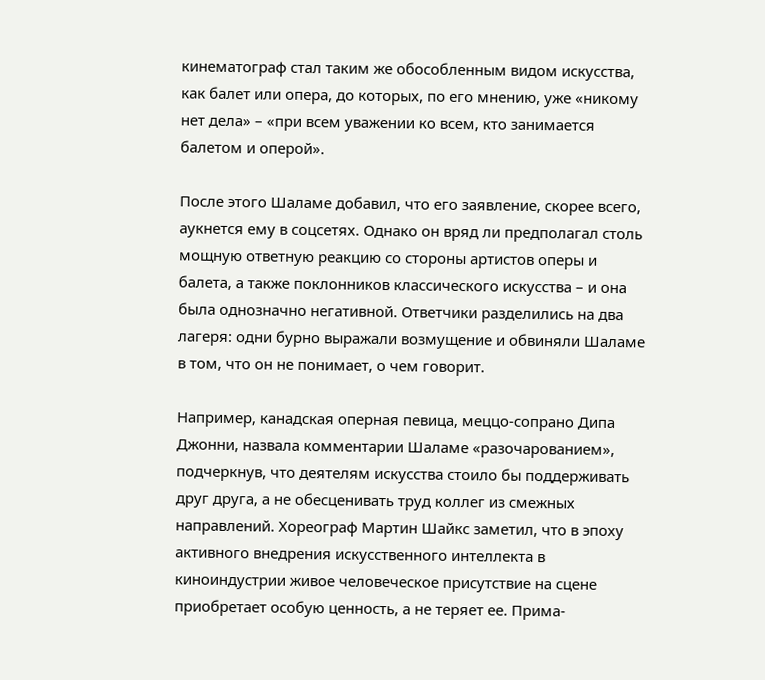кинематограф стал таким же обособленным видом искусства, как балет или опера, до которых, по его мнению, уже «никому нет дела» – «при всем уважении ко всем, кто занимается балетом и оперой».

После этого Шаламе добавил, что его заявление, скорее всего, аукнется ему в соцсетях. Однако он вряд ли предполагал столь мощную ответную реакцию со стороны артистов оперы и балета, а также поклонников классического искусства – и она была однозначно негативной. Ответчики разделились на два лагеря: одни бурно выражали возмущение и обвиняли Шаламе в том, что он не понимает, о чем говорит.

Например, канадская оперная певица, меццо-сопрано Дипа Джонни, назвала комментарии Шаламе «разочарованием», подчеркнув, что деятелям искусства стоило бы поддерживать друг друга, а не обесценивать труд коллег из смежных направлений. Хореограф Мартин Шайкс заметил, что в эпоху активного внедрения искусственного интеллекта в киноиндустрии живое человеческое присутствие на сцене приобретает особую ценность, а не теряет ее. Прима-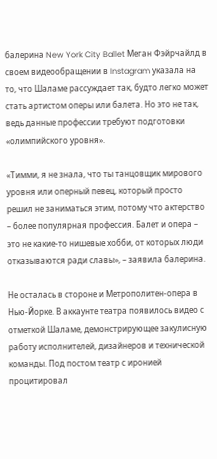балерина New York City Ballet Меган Фэйрчайлд в своем видеообращении в Instagram указала на то, что Шаламе рассуждает так, будто легко может стать артистом оперы или балета. Но это не так, ведь данные профессии требуют подготовки «олимпийского уровня».

«Тимми, я не знала, что ты танцовщик мирового уровня или оперный певец, который просто решил не заниматься этим, потому что актерство – более популярная профессия. Балет и опера – это не какие-то нишевые хобби, от которых люди отказываются ради славы», – заявила балерина.

Не осталась в стороне и Метрополитен-опера в Нью-Йорке. В аккаунте театра появилось видео с отметкой Шаламе, демонстрирующее закулисную работу исполнителей, дизайнеров и технической команды. Под постом театр с иронией процитировал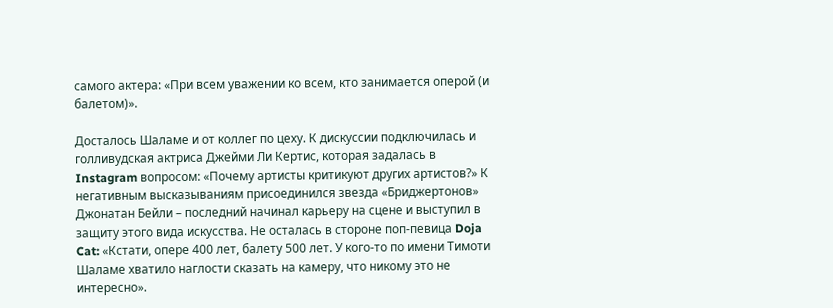самого актера: «При всем уважении ко всем, кто занимается оперой (и балетом)».

Досталось Шаламе и от коллег по цеху. К дискуссии подключилась и голливудская актриса Джейми Ли Кертис, которая задалась в Instagram вопросом: «Почему артисты критикуют других артистов?» К негативным высказываниям присоединился звезда «Бриджертонов» Джонатан Бейли – последний начинал карьеру на сцене и выступил в защиту этого вида искусства. Не осталась в стороне поп-певица Doja Cat: «Кстати, опере 400 лет, балету 500 лет. У кого-то по имени Тимоти Шаламе хватило наглости сказать на камеру, что никому это не интересно».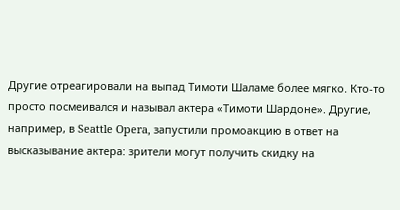Другие отреагировали на выпад Тимоти Шаламе более мягко. Кто-то просто посмеивался и называл актера «Тимоти Шардоне». Другие, например, в Seattle Opera, запустили промоакцию в ответ на высказывание актера: зрители могут получить скидку на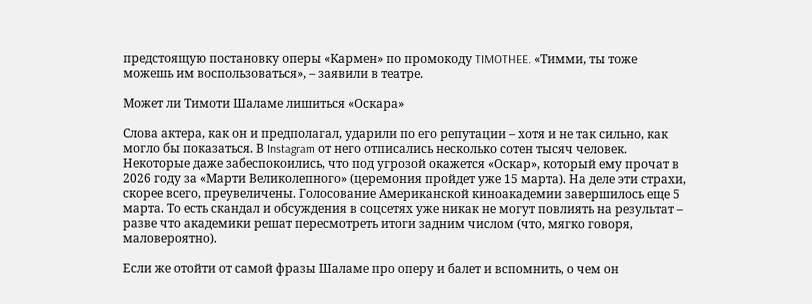предстоящую постановку оперы «Кармен» по промокоду TIMOTHEE. «Тимми, ты тоже можешь им воспользоваться», – заявили в театре.

Может ли Тимоти Шаламе лишиться «Оскара»

Слова актера, как он и предполагал, ударили по его репутации – хотя и не так сильно, как могло бы показаться. В Instagram от него отписались несколько сотен тысяч человек. Некоторые даже забеспокоились, что под угрозой окажется «Оскар», который ему прочат в 2026 году за «Марти Великолепного» (церемония пройдет уже 15 марта). На деле эти страхи, скорее всего, преувеличены. Голосование Американской киноакадемии завершилось еще 5 марта. То есть скандал и обсуждения в соцсетях уже никак не могут повлиять на результат – разве что академики решат пересмотреть итоги задним числом (что, мягко говоря, маловероятно).

Если же отойти от самой фразы Шаламе про оперу и балет и вспомнить, о чем он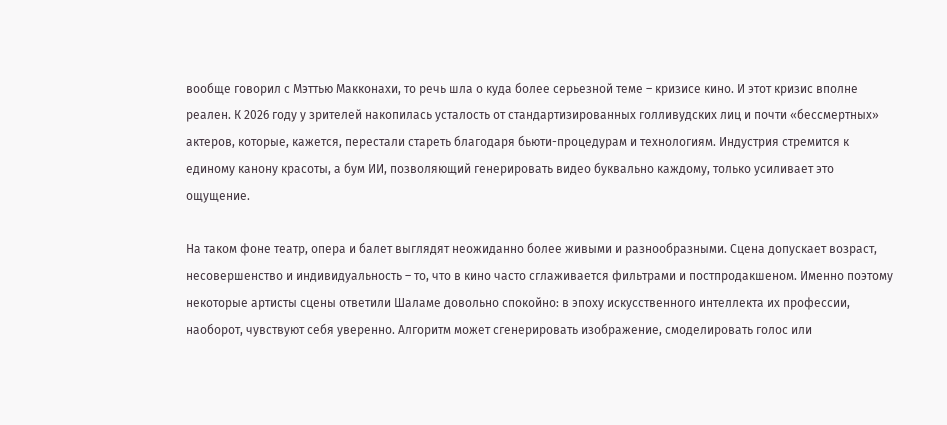вообще говорил с Мэттью Макконахи, то речь шла о куда более серьезной теме – кризисе кино. И этот кризис вполне реален. К 2026 году у зрителей накопилась усталость от стандартизированных голливудских лиц и почти «бессмертных» актеров, которые, кажется, перестали стареть благодаря бьюти-процедурам и технологиям. Индустрия стремится к единому канону красоты, а бум ИИ, позволяющий генерировать видео буквально каждому, только усиливает это ощущение.

На таком фоне театр, опера и балет выглядят неожиданно более живыми и разнообразными. Сцена допускает возраст, несовершенство и индивидуальность – то, что в кино часто сглаживается фильтрами и постпродакшеном. Именно поэтому некоторые артисты сцены ответили Шаламе довольно спокойно: в эпоху искусственного интеллекта их профессии, наоборот, чувствуют себя уверенно. Алгоритм может сгенерировать изображение, смоделировать голос или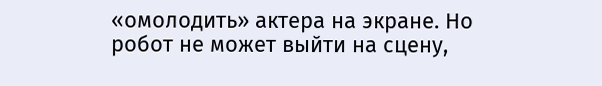«омолодить» актера на экране. Но робот не может выйти на сцену,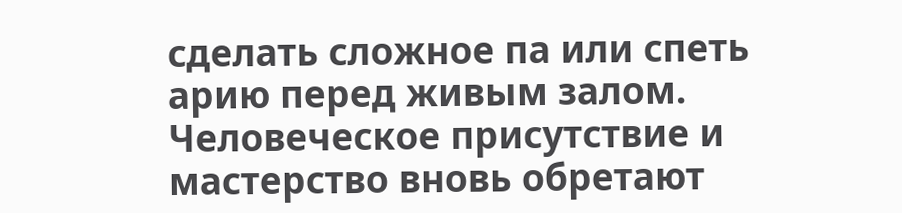сделать сложное па или спеть арию перед живым залом. Человеческое присутствие и мастерство вновь обретают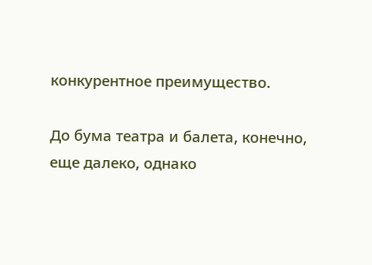конкурентное преимущество.

До бума театра и балета, конечно, еще далеко, однако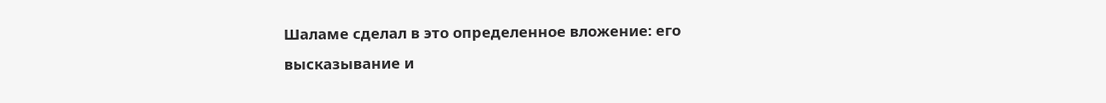Шаламе сделал в это определенное вложение: его высказывание и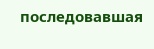последовавшая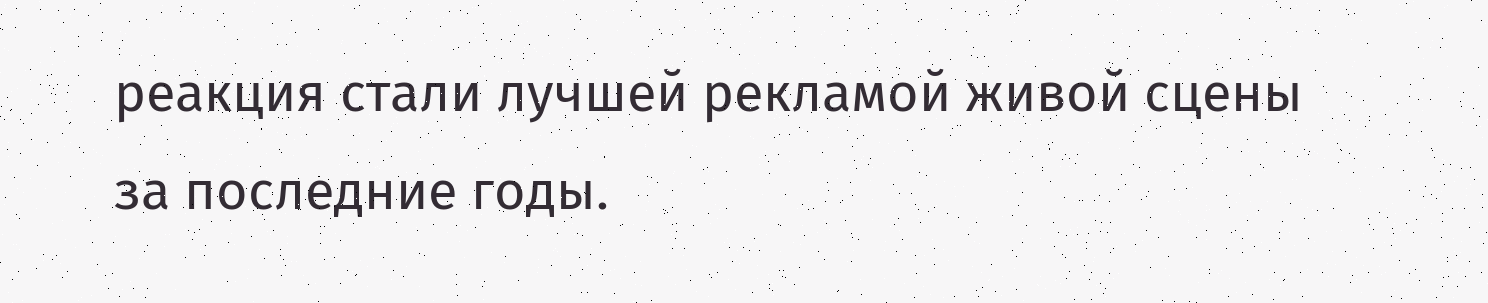реакция стали лучшей рекламой живой сцены за последние годы.